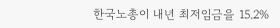한국노총이 내년 최저임금을 15.2%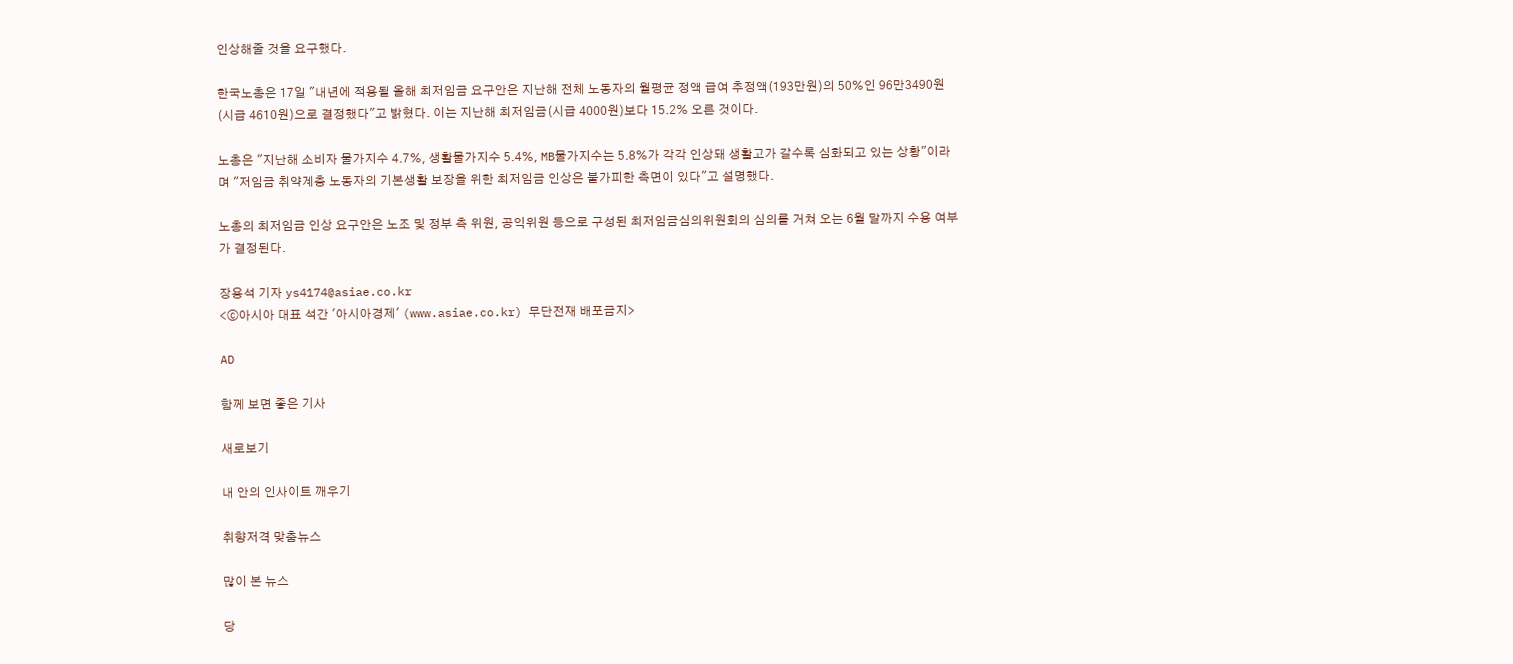인상해줄 것을 요구했다.

한국노총은 17일 "내년에 적용될 올해 최저임금 요구안은 지난해 전체 노동자의 월평균 정액 급여 추정액(193만원)의 50%인 96만3490원(시급 4610원)으로 결정했다"고 밝혔다. 이는 지난해 최저임금(시급 4000원)보다 15.2% 오른 것이다.

노총은 "지난해 소비자 물가지수 4.7%, 생활물가지수 5.4%, MB물가지수는 5.8%가 각각 인상돼 생활고가 갈수록 심화되고 있는 상황"이라며 "저임금 취약계층 노동자의 기본생활 보장을 위한 최저임금 인상은 불가피한 측면이 있다"고 설명했다.

노총의 최저임금 인상 요구안은 노조 및 정부 측 위원, 공익위원 등으로 구성된 최저임금심의위원회의 심의를 거쳐 오는 6월 말까지 수용 여부가 결정된다.

장용석 기자 ys4174@asiae.co.kr
<ⓒ아시아 대표 석간 '아시아경제' (www.asiae.co.kr) 무단전재 배포금지>

AD

함께 보면 좋은 기사

새로보기

내 안의 인사이트 깨우기

취향저격 맞춤뉴스

많이 본 뉴스

당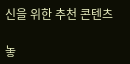신을 위한 추천 콘텐츠

놓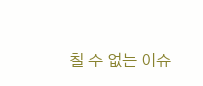칠 수 없는 이슈